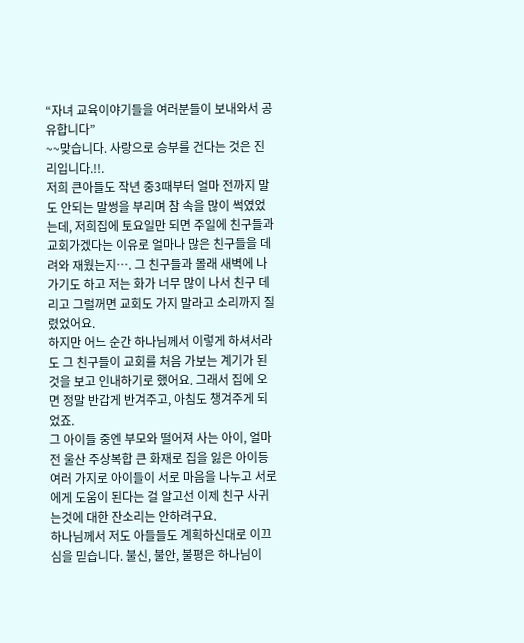“자녀 교육이야기들을 여러분들이 보내와서 공유합니다”
~~맞습니다. 사랑으로 승부를 건다는 것은 진리입니다.!!.
저희 큰아들도 작년 중3때부터 얼마 전까지 말도 안되는 말썽을 부리며 참 속을 많이 썩였었는데, 저희집에 토요일만 되면 주일에 친구들과 교회가겠다는 이유로 얼마나 많은 친구들을 데려와 재웠는지…. 그 친구들과 몰래 새벽에 나가기도 하고 저는 화가 너무 많이 나서 친구 데리고 그럴꺼면 교회도 가지 말라고 소리까지 질렸었어요.
하지만 어느 순간 하나님께서 이렇게 하셔서라도 그 친구들이 교회를 처음 가보는 계기가 된 것을 보고 인내하기로 했어요. 그래서 집에 오면 정말 반갑게 반겨주고, 아침도 챙겨주게 되었죠.
그 아이들 중엔 부모와 떨어져 사는 아이, 얼마 전 울산 주상복합 큰 화재로 집을 잃은 아이등 여러 가지로 아이들이 서로 마음을 나누고 서로에게 도움이 된다는 걸 알고선 이제 친구 사귀는것에 대한 잔소리는 안하려구요.
하나님께서 저도 아들들도 계획하신대로 이끄심을 믿습니다. 불신, 불안, 불평은 하나님이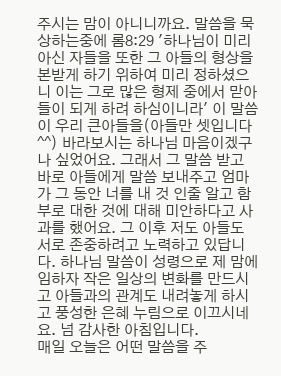주시는 맘이 아니니까요. 말씀을 묵상하는중에 롬8:29 '하나님이 미리 아신 자들을 또한 그 아들의 형상을 본받게 하기 위하여 미리 정하셨으니 이는 그로 많은 형제 중에서 맏아들이 되게 하려 하심이니라' 이 말씀이 우리 큰아들을(아들만 셋입니다^^) 바라보시는 하나님 마음이겠구나 싶었어요. 그래서 그 말씀 받고 바로 아들에게 말씀 보내주고 엄마가 그 동안 너를 내 것 인줄 알고 함부로 대한 것에 대해 미안하다고 사과를 했어요. 그 이후 저도 아들도 서로 존중하려고 노력하고 있답니다. 하나님 말씀이 성령으로 제 맘에 임하자 작은 일상의 변화를 만드시고 아들과의 관계도 내려놓게 하시고 풍성한 은혜 누림으로 이끄시네요. 넘 감사한 아침입니다.
매일 오늘은 어떤 말씀을 주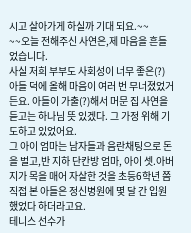시고 살아가게 하실까 기대 되요.~~
~~오늘 전해주신 사연은,제 마음을 흔들었습니다.
사실 저희 부부도 사회성이 너무 좋은(?) 아들 덕에 올해 마음이 여러 번 무너졌었거든요. 아들이 가출(?)해서 머문 집 사연을 듣고는 하나님 뜻 있겠다. 그 가정 위해 기도하고 있었어요.
그 아이 엄마는 남자들과 음란채팅으로 돈을 벌고,반 지하 단칸방 엄마, 아이 셋.아버지가 목을 매어 자살한 것을 초등6학년 쯤 직접 본 아들은 정신병원에 몇 달 간 입원 했었다 하더라고요.
테니스 선수가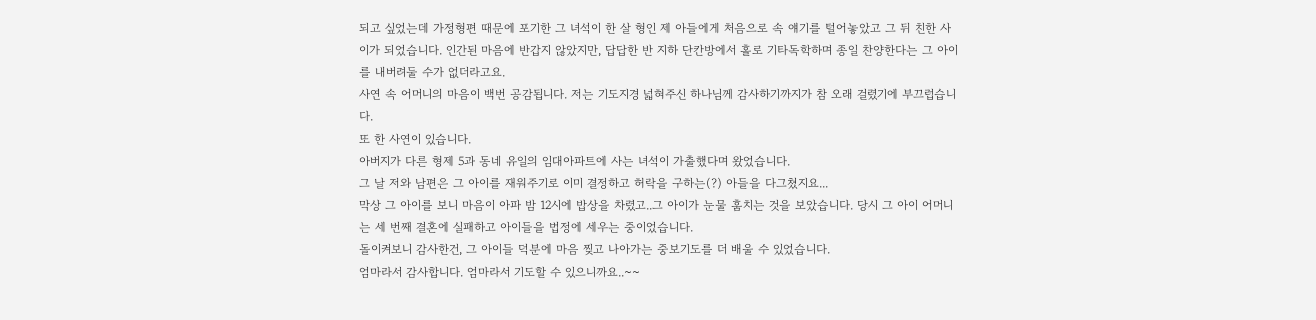되고 싶었는데 가정형편 때문에 포기한 그 녀석이 한 살 형인 제 아들에게 처음으로 속 얘기를 털어놓았고 그 뒤 친한 사이가 되었습니다. 인간된 마음에 반갑지 않았지만, 답답한 반 지하 단칸방에서 홀로 기타독학하며 종일 찬양한다는 그 아이를 내버려둘 수가 없더라고요.
사연 속 어머니의 마음이 백번 공감됩니다. 저는 기도지경 넓혀주신 하나님께 감사하기까지가 참 오래 걸렸기에 부끄럽습니다.
또 한 사연이 있습니다.
아버지가 다른 형제 5과 동네 유일의 임대아파트에 사는 녀석이 가출했다며 왔었습니다.
그 날 저와 남편은 그 아이를 재워주기로 이미 결정하고 허락을 구하는(?) 아들을 다그쳤지요...
막상 그 아이를 보니 마음이 아파 밤 12시에 밥상을 차렸고..그 아이가 눈물 훔치는 것을 보았습니다. 당시 그 아이 어머니는 세 번째 결혼에 실패하고 아이들을 법정에 세우는 중이었습니다.
돌이켜보니 감사한건, 그 아이들 덕분에 마음 찢고 나아가는 중보기도를 더 배울 수 있었습니다.
엄마라서 감사합니다. 엄마라서 기도할 수 있으니까요..~~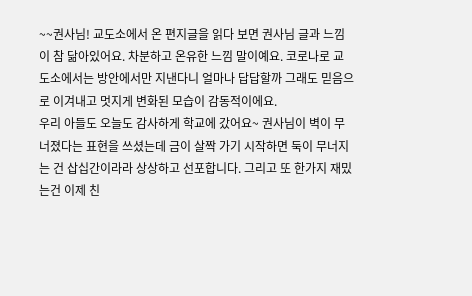~~권사님! 교도소에서 온 편지글을 읽다 보면 권사님 글과 느낌이 참 닮아있어요. 차분하고 온유한 느낌 말이예요. 코로나로 교도소에서는 방안에서만 지낸다니 얼마나 답답할까 그래도 믿음으로 이겨내고 멋지게 변화된 모습이 감동적이에요.
우리 아들도 오늘도 감사하게 학교에 갔어요~ 권사님이 벽이 무너졌다는 표현을 쓰셨는데 금이 살짝 가기 시작하면 둑이 무너지는 건 삽십간이라라 상상하고 선포합니다. 그리고 또 한가지 재밌는건 이제 친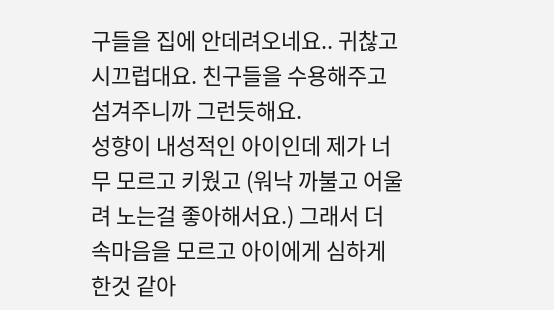구들을 집에 안데려오네요.. 귀찮고 시끄럽대요. 친구들을 수용해주고 섬겨주니까 그런듯해요.
성향이 내성적인 아이인데 제가 너무 모르고 키웠고 (워낙 까불고 어울려 노는걸 좋아해서요.) 그래서 더 속마음을 모르고 아이에게 심하게 한것 같아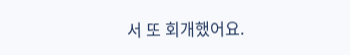서 또 회개했어요.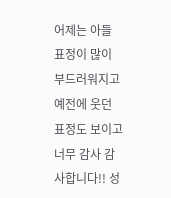어제는 아들 표정이 많이 부드러워지고 예전에 웃던 표정도 보이고 너무 감사 감사합니다!! 성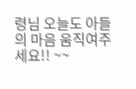령님 오늘도 아들의 마음 움직여주세요!! ~~